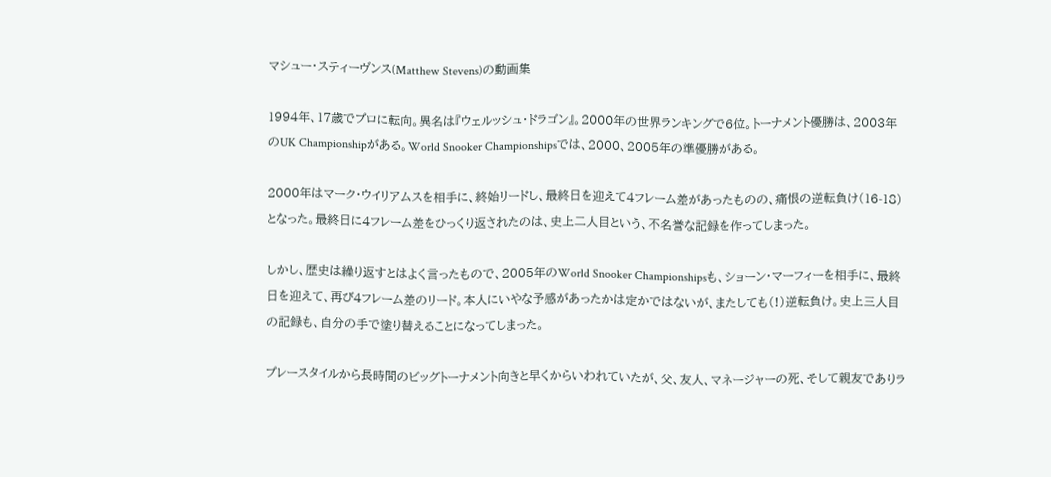マシュー・スティーヴンス(Matthew Stevens)の動画集

1994年、17歳でプロに転向。異名は『ウェルッシュ・ドラゴン』。2000年の世界ランキングで6位。トーナメント優勝は、2003年のUK Championshipがある。World Snooker Championshipsでは、2000、2005年の準優勝がある。

2000年はマーク・ウイリアムスを相手に、終始リードし、最終日を迎えて4フレーム差があったものの、痛恨の逆転負け(16-18)となった。最終日に4フレーム差をひっくり返されたのは、史上二人目という、不名誉な記録を作ってしまった。

しかし、歴史は繰り返すとはよく言ったもので、2005年のWorld Snooker Championshipsも、ショーン・マーフィーを相手に、最終日を迎えて、再び4フレーム差のリード。本人にいやな予感があったかは定かではないが、またしても(!)逆転負け。史上三人目の記録も、自分の手で塗り替えることになってしまった。

プレースタイルから長時間のビッグトーナメント向きと早くからいわれていたが、父、友人、マネージャーの死、そして親友でありラ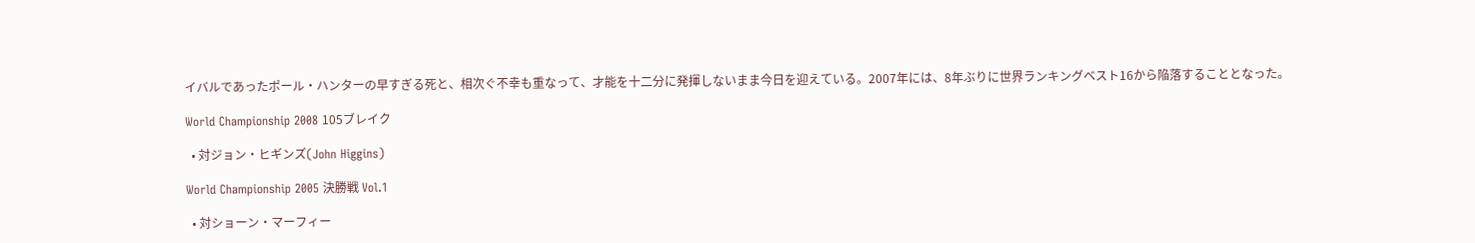イバルであったポール・ハンターの早すぎる死と、相次ぐ不幸も重なって、才能を十二分に発揮しないまま今日を迎えている。2007年には、8年ぶりに世界ランキングベスト16から陥落することとなった。

World Championship 2008 105ブレイク

  • 対ジョン・ヒギンズ(John Higgins)

World Championship 2005 決勝戦 Vol.1

  • 対ショーン・マーフィー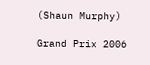(Shaun Murphy)

Grand Prix 2006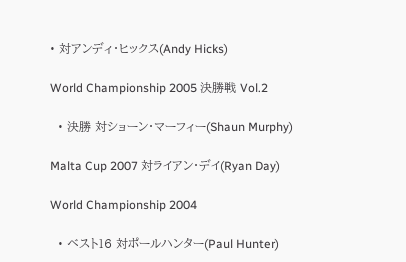• 対アンディ・ヒックス(Andy Hicks)

World Championship 2005 決勝戦 Vol.2

  • 決勝 対ショーン・マーフィー(Shaun Murphy)

Malta Cup 2007 対ライアン・デイ(Ryan Day)

World Championship 2004

  • ベスト16 対ポールハンター(Paul Hunter)